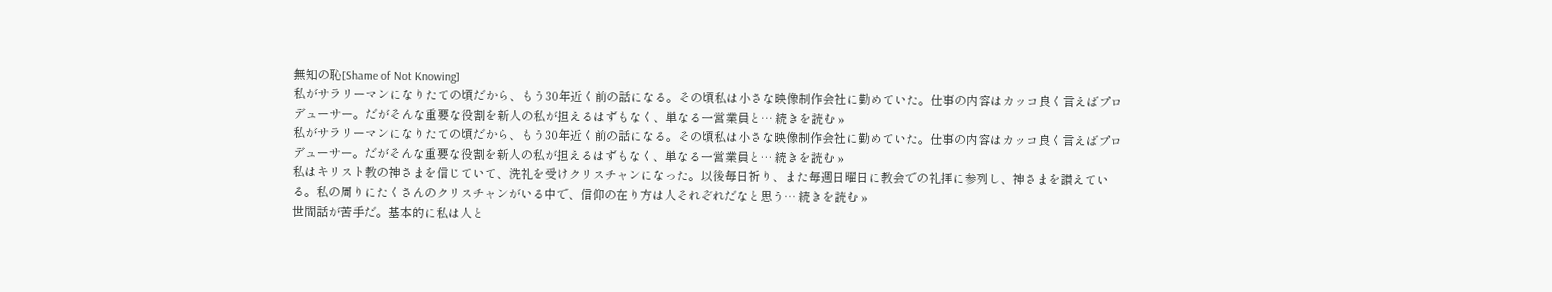無知の恥[Shame of Not Knowing]
私がサラリーマンになりたての頃だから、もう30年近く前の話になる。その頃私は小さな映像制作会社に勤めていた。仕事の内容はカッコ良く言えばプロデューサー。だがそんな重要な役割を新人の私が担えるはずもなく、単なる一営業員と… 続きを読む »
私がサラリーマンになりたての頃だから、もう30年近く前の話になる。その頃私は小さな映像制作会社に勤めていた。仕事の内容はカッコ良く言えばプロデューサー。だがそんな重要な役割を新人の私が担えるはずもなく、単なる一営業員と… 続きを読む »
私はキリスト教の神さまを信じていて、洗礼を受けクリスチャンになった。以後毎日祈り、また毎週日曜日に教会での礼拝に参列し、神さまを讃えている。私の周りにたくさんのクリスチャンがいる中で、信仰の在り方は人それぞれだなと思う… 続きを読む »
世間話が苦手だ。基本的に私は人と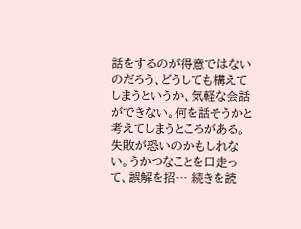話をするのが得意ではないのだろう、どうしても構えてしまうというか、気軽な会話ができない。何を話そうかと考えてしまうところがある。失敗が恐いのかもしれない。うかつなことを口走って、誤解を招… 続きを読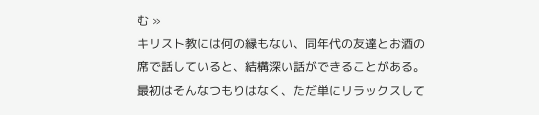む »
キリスト教には何の縁もない、同年代の友達とお酒の席で話していると、結構深い話ができることがある。最初はそんなつもりはなく、ただ単にリラックスして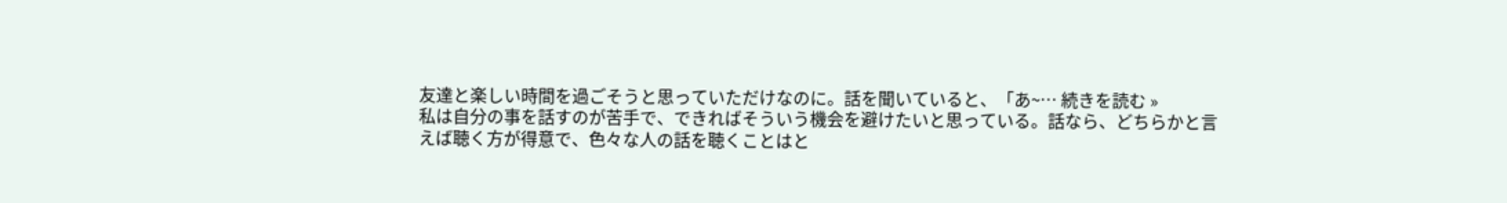友達と楽しい時間を過ごそうと思っていただけなのに。話を聞いていると、「あ~… 続きを読む »
私は自分の事を話すのが苦手で、できればそういう機会を避けたいと思っている。話なら、どちらかと言えば聴く方が得意で、色々な人の話を聴くことはと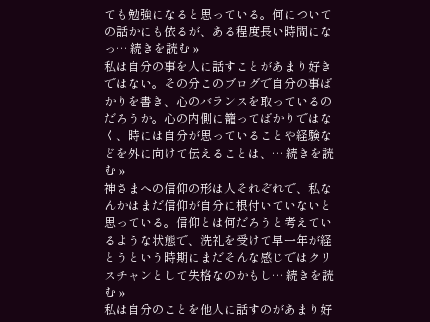ても勉強になると思っている。何についての話かにも依るが、ある程度長い時間になっ… 続きを読む »
私は自分の事を人に話すことがあまり好きではない。その分このブログで自分の事ばかりを書き、心のバランスを取っているのだろうか。心の内側に籠ってばかりではなく、時には自分が思っていることや経験などを外に向けて伝えることは、… 続きを読む »
神さまへの信仰の形は人それぞれで、私なんかはまだ信仰が自分に根付いていないと思っている。信仰とは何だろうと考えているような状態で、洗礼を受けて早一年が経とうという時期にまだそんな感じではクリスチャンとして失格なのかもし… 続きを読む »
私は自分のことを他人に話すのがあまり好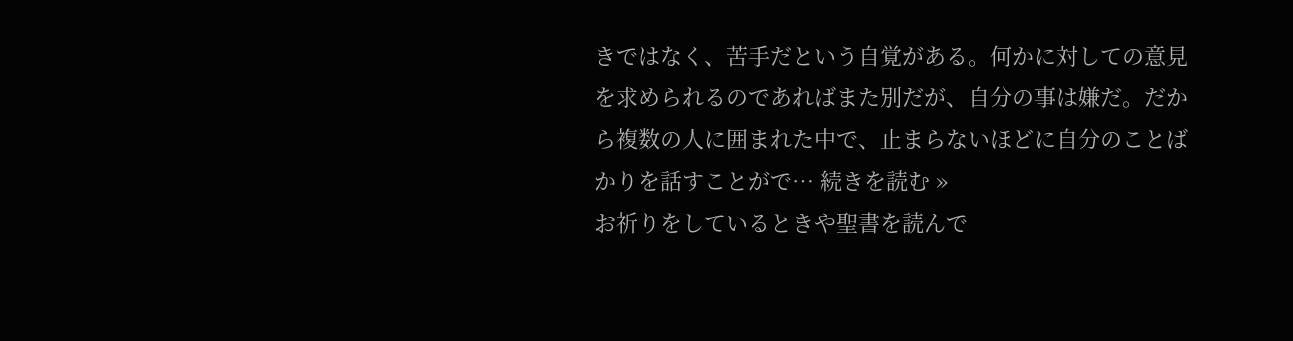きではなく、苦手だという自覚がある。何かに対しての意見を求められるのであればまた別だが、自分の事は嫌だ。だから複数の人に囲まれた中で、止まらないほどに自分のことばかりを話すことがで… 続きを読む »
お祈りをしているときや聖書を読んで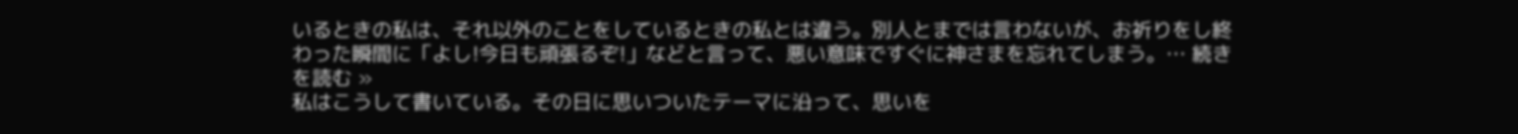いるときの私は、それ以外のことをしているときの私とは違う。別人とまでは言わないが、お祈りをし終わった瞬間に「よし!今日も頑張るぞ!」などと言って、悪い意味ですぐに神さまを忘れてしまう。… 続きを読む »
私はこうして書いている。その日に思いついたテーマに沿って、思いを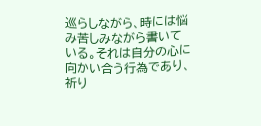巡らしながら、時には悩み苦しみながら書いている。それは自分の心に向かい合う行為であり、祈り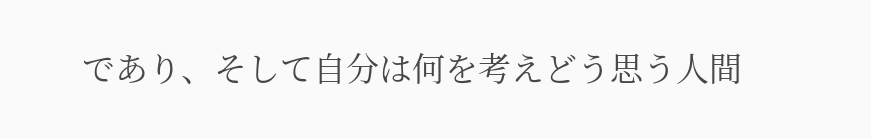であり、そして自分は何を考えどう思う人間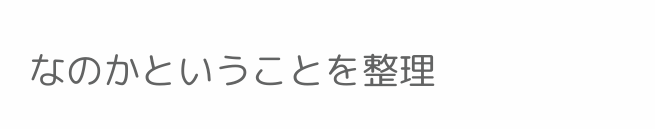なのかということを整理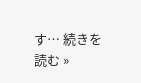す… 続きを読む »